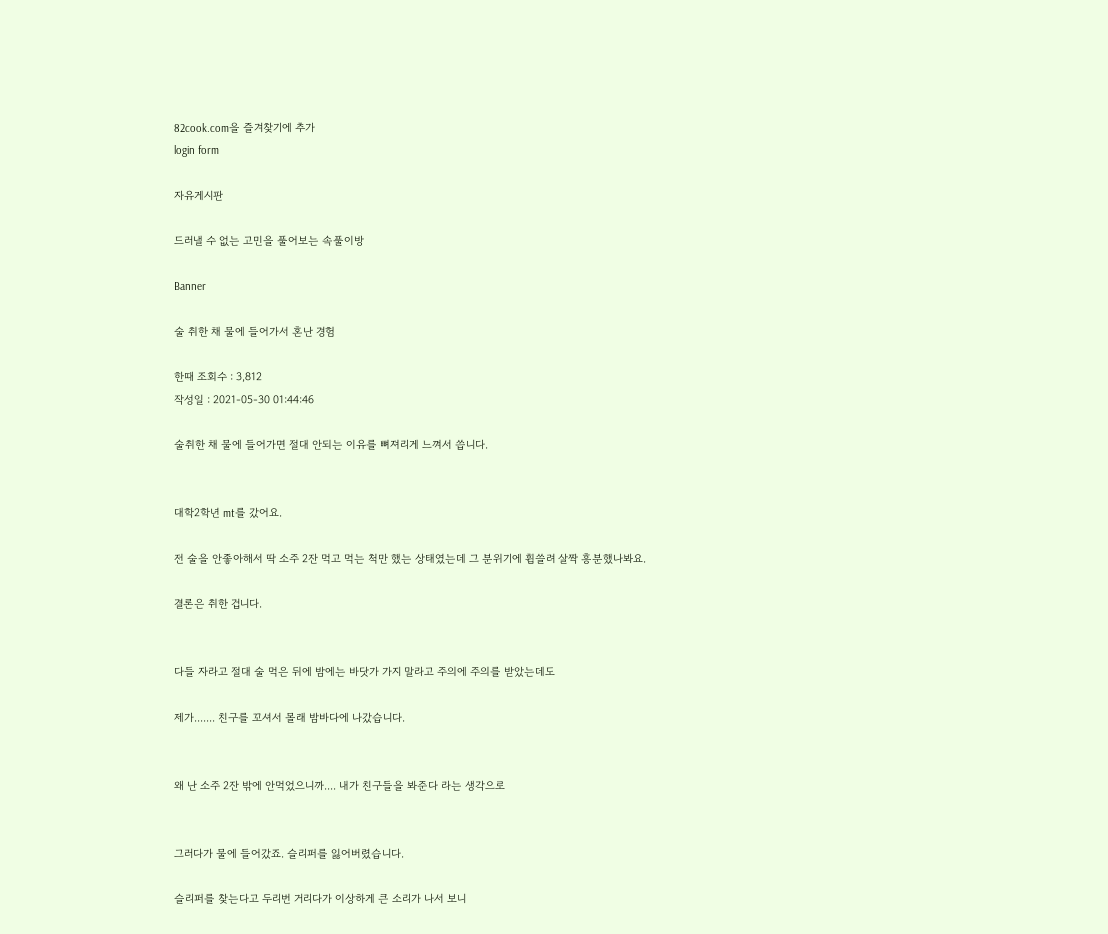82cook.com을 즐겨찾기에 추가
login form

자유게시판

드러낼 수 없는 고민을 풀어보는 속풀이방

Banner

술 취한 채 물에 들어가서 혼난 경험

한때 조회수 : 3,812
작성일 : 2021-05-30 01:44:46

술취한 채 물에 들어가면 절대 안되는 이유를 뼈져리게 느껴서 씁니다.


대학2학년 mt를 갔어요.

전 술을 안좋아해서 딱 소주 2잔 먹고 먹는 척만 했는 상태였는데 그 분위기에 휩쓸려 살짝 흥분했나봐요.

결론은 취한 겁니다.


다들 자라고 절대 술 먹은 뒤에 밤에는 바닷가 가지 말라고 주의에 주의를 받았는데도

제가....... 친구를 꼬셔서 몰래 밤바다에 나갔습니다.


왜 난 소주 2잔 밖에 안먹었으니까.... 내가 친구들을 봐준다 라는 생각으로


그러다가 물에 들어갔죠. 슬리퍼를 잃어버렸습니다.

슬리퍼를 찾는다고 두리번 거리다가 이상하게 큰 소리가 나서 보니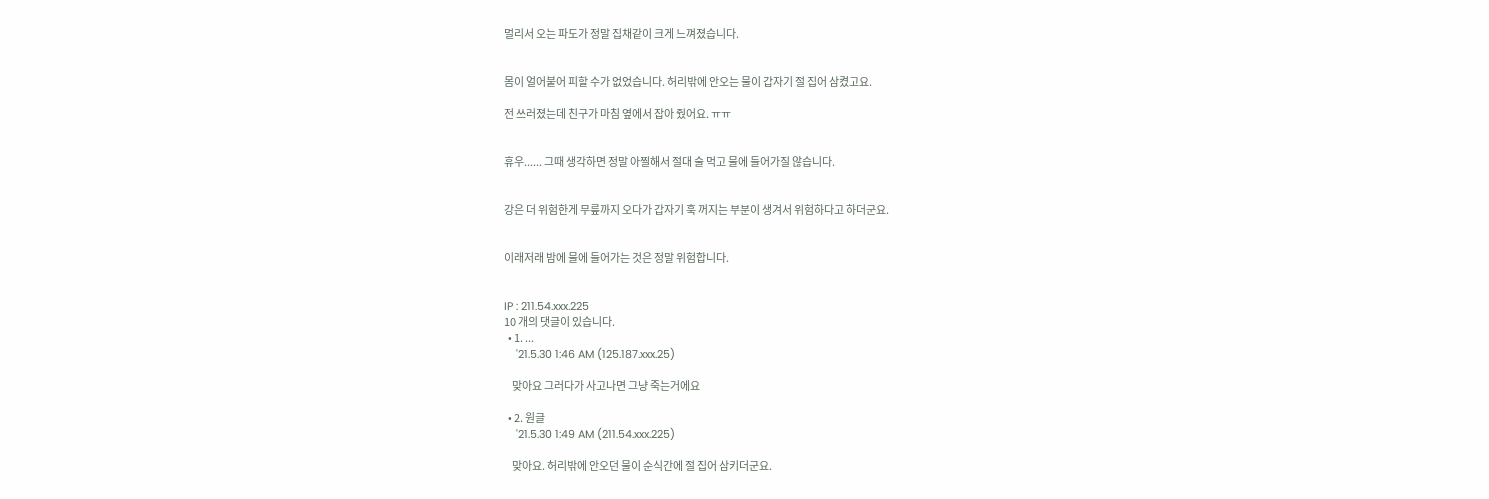멀리서 오는 파도가 정말 집채같이 크게 느껴졌습니다.


몸이 얼어붙어 피할 수가 없었습니다. 허리밖에 안오는 물이 갑자기 절 집어 삼켰고요.

전 쓰러졌는데 친구가 마침 옆에서 잡아 줬어요. ㅠㅠ


휴우...... 그때 생각하면 정말 아찔해서 절대 술 먹고 물에 들어가질 않습니다.


강은 더 위험한게 무릎까지 오다가 갑자기 훅 꺼지는 부분이 생겨서 위험하다고 하더군요.


이래저래 밤에 물에 들어가는 것은 정말 위험합니다.


IP : 211.54.xxx.225
10 개의 댓글이 있습니다.
  • 1. ...
    '21.5.30 1:46 AM (125.187.xxx.25)

    맞아요 그러다가 사고나면 그냥 죽는거에요

  • 2. 원글
    '21.5.30 1:49 AM (211.54.xxx.225)

    맞아요. 허리밖에 안오던 물이 순식간에 절 집어 삼키더군요.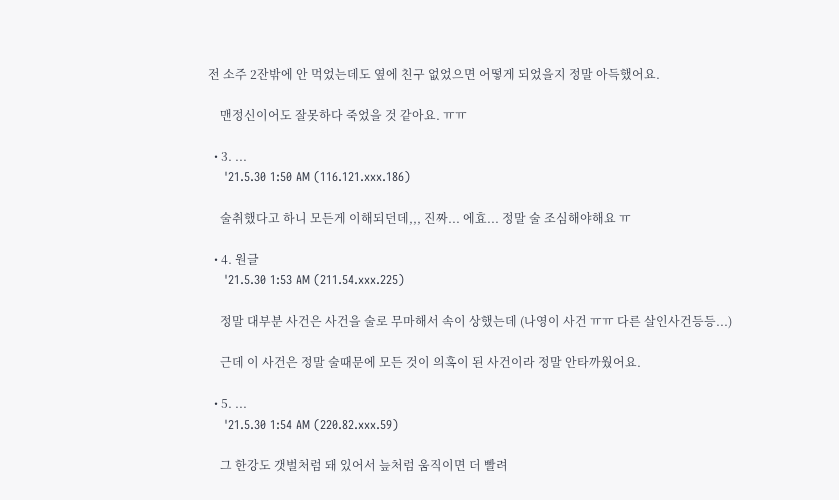전 소주 2잔밖에 안 먹었는데도 옆에 친구 없었으면 어떻게 되었을지 정말 아득했어요.

    맨정신이어도 잘못하다 죽었을 것 같아요. ㅠㅠ

  • 3. ...
    '21.5.30 1:50 AM (116.121.xxx.186)

    술취했다고 하니 모든게 이해되던데,,, 진짜... 에효... 정말 술 조심해야해요 ㅠ

  • 4. 원글
    '21.5.30 1:53 AM (211.54.xxx.225)

    정말 대부분 사건은 사건을 술로 무마해서 속이 상했는데 (나영이 사건 ㅠㅠ 다른 살인사건등등...)

    근데 이 사건은 정말 술때문에 모든 것이 의혹이 된 사건이라 정말 안타까웠어요.

  • 5. ...
    '21.5.30 1:54 AM (220.82.xxx.59)

    그 한강도 갯벌처럼 돼 있어서 늪처럼 움직이면 더 빨려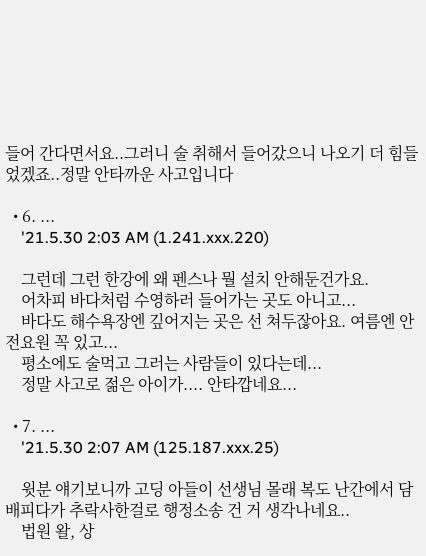들어 간다면서요..그러니 술 취해서 들어갔으니 나오기 더 힘들었겠죠..정말 안타까운 사고입니다

  • 6. ...
    '21.5.30 2:03 AM (1.241.xxx.220)

    그런데 그런 한강에 왜 펜스나 뭘 설치 안해둔건가요.
    어차피 바다처럼 수영하러 들어가는 곳도 아니고...
    바다도 해수욕장엔 깊어지는 곳은 선 쳐두잖아요. 여름엔 안전요원 꼭 있고...
    평소에도 술먹고 그러는 사람들이 있다는데...
    정말 사고로 젊은 아이가.... 안타깝네요...

  • 7. ...
    '21.5.30 2:07 AM (125.187.xxx.25)

    윗분 얘기보니까 고딩 아들이 선생님 몰래 복도 난간에서 담배피다가 추락사한걸로 행정소송 건 거 생각나네요..
    법원 왈, 상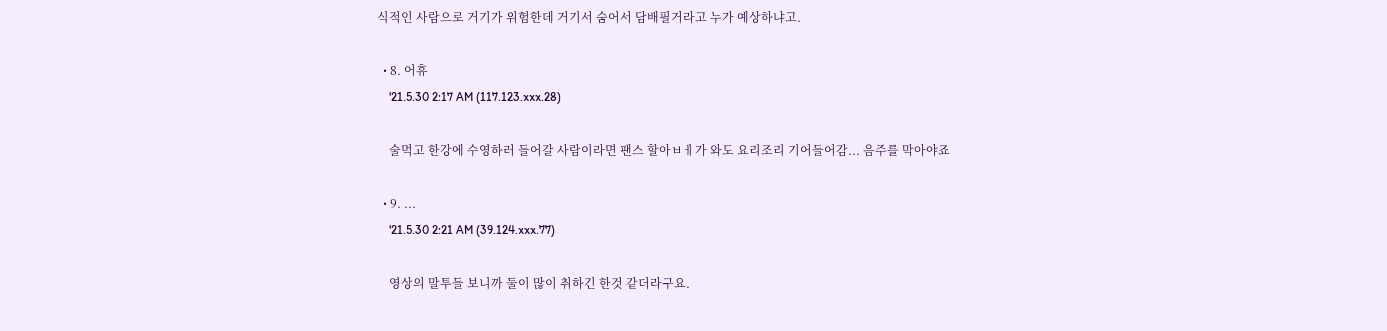식적인 사람으로 거기가 위험한데 거기서 숨어서 담배필거라고 누가 예상하냐고.

  • 8. 어휴
    '21.5.30 2:17 AM (117.123.xxx.28)

    술먹고 한강에 수영하러 들어갈 사람이라면 팬스 할아ㅂㅔ가 와도 요리조리 기어들어감... 음주를 막아야죠

  • 9. ...
    '21.5.30 2:21 AM (39.124.xxx.77)

    영상의 말투들 보니까 둘이 많이 취하긴 한것 같더라구요.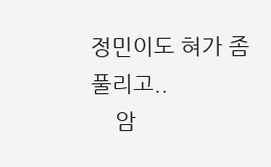정민이도 혀가 좀 풀리고..
    암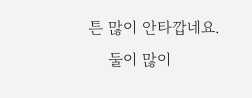튼 많이 안타깝네요.
    둘이 많이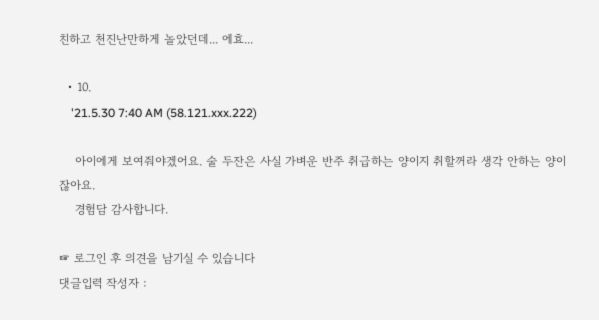친하고 천진난만하게 놀았던데... 에효...

  • 10.
    '21.5.30 7:40 AM (58.121.xxx.222)

    아이에게 보여줘야겠어요. 술 두잔은 사실 가벼운 반주 취급하는 양이지 취할꺼라 생각 안하는 양이잖아요.
    경험담 감사합니다.

☞ 로그인 후 의견을 남기실 수 있습니다
댓글입력 작성자 :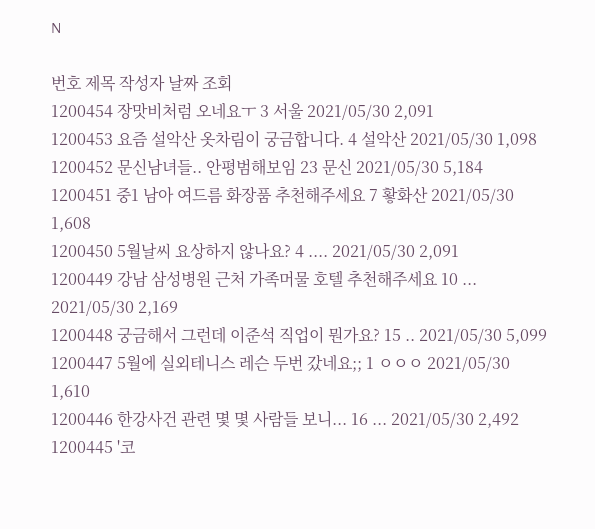N

번호 제목 작성자 날짜 조회
1200454 장맛비처럼 오네요ㅜ 3 서울 2021/05/30 2,091
1200453 요즘 설악산 옷차림이 궁금합니다. 4 설악산 2021/05/30 1,098
1200452 문신남녀들.. 안평범해보임 23 문신 2021/05/30 5,184
1200451 중1 남아 여드름 화장품 추천해주세요 7 홯화산 2021/05/30 1,608
1200450 5월날씨 요상하지 않나요? 4 .... 2021/05/30 2,091
1200449 강남 삼성병원 근처 가족머물 호텔 추천해주세요 10 ... 2021/05/30 2,169
1200448 궁금해서 그런데 이준석 직업이 뭔가요? 15 .. 2021/05/30 5,099
1200447 5월에 실외테니스 레슨 두번 갔네요;; 1 ㅇㅇㅇ 2021/05/30 1,610
1200446 한강사건 관련 몇 몇 사람들 보니... 16 ... 2021/05/30 2,492
1200445 '코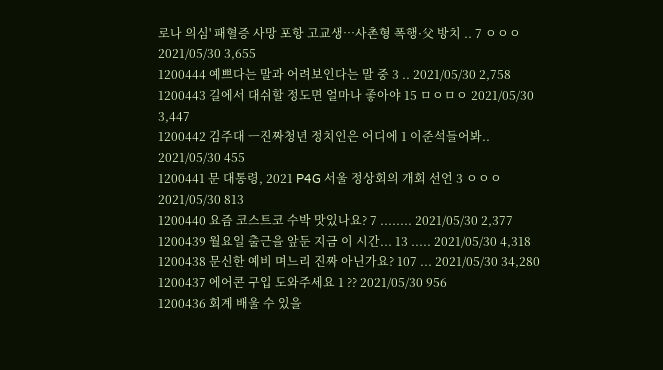로나 의심' 패혈증 사망 포항 고교생…사촌형 폭행·父 방치 .. 7 ㅇㅇㅇ 2021/05/30 3,655
1200444 예쁘다는 말과 어려보인다는 말 중 3 .. 2021/05/30 2,758
1200443 길에서 대쉬할 정도면 얼마나 좋아야 15 ㅁㅇㅁㅇ 2021/05/30 3,447
1200442 김주대 ㅡ진짜청년 정치인은 어디에 1 이준석들어봐.. 2021/05/30 455
1200441 문 대통령, 2021 P4G 서울 정상회의 개회 선언 3 ㅇㅇㅇ 2021/05/30 813
1200440 요즘 코스트코 수박 맛있나요? 7 ........ 2021/05/30 2,377
1200439 월요일 출근을 앞둔 지금 이 시간... 13 ..... 2021/05/30 4,318
1200438 문신한 예비 며느리 진짜 아닌가요? 107 ... 2021/05/30 34,280
1200437 에어콘 구입 도와주세요 1 ?? 2021/05/30 956
1200436 회계 배울 수 있을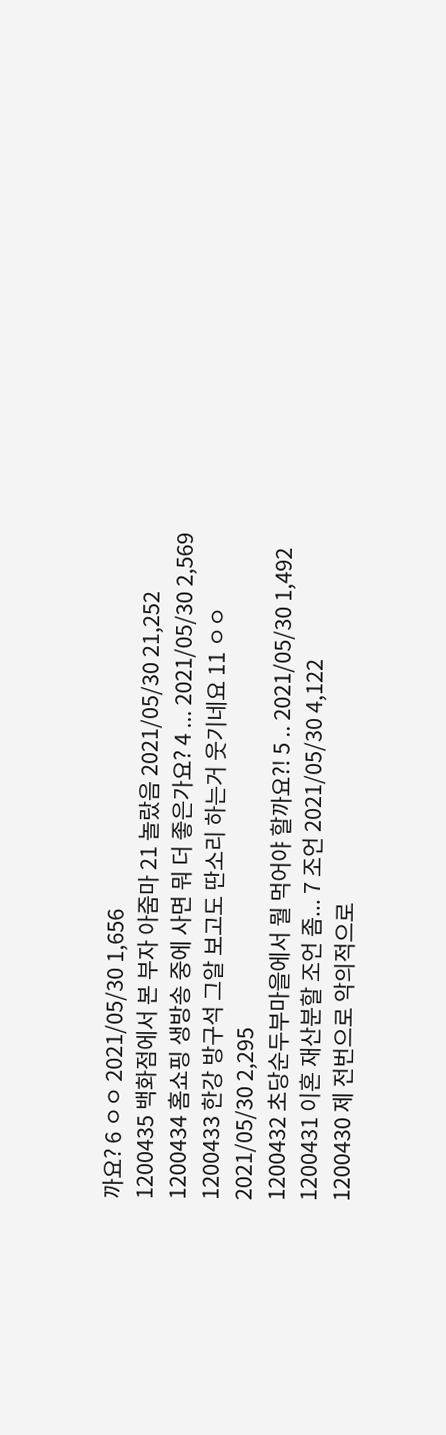까요? 6 ㅇㅇ 2021/05/30 1,656
1200435 백화점에서 본 부자 아줌마 21 놀랐음 2021/05/30 21,252
1200434 홈쇼핑 생방송 중에 사면 뭐 더 좋은가요? 4 ... 2021/05/30 2,569
1200433 한강 방구석 그알 보고도 딴소리 하는거 웃기네요 11 ㅇㅇ 2021/05/30 2,295
1200432 초당순두부마을에서 뭘 먹어야 할까요?! 5 .. 2021/05/30 1,492
1200431 이혼 재산분할 조언 좀... 7 조언 2021/05/30 4,122
1200430 제 전번으로 악의적으로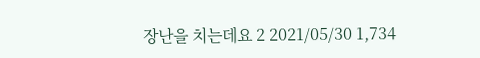장난을 치는데요 2 2021/05/30 1,734